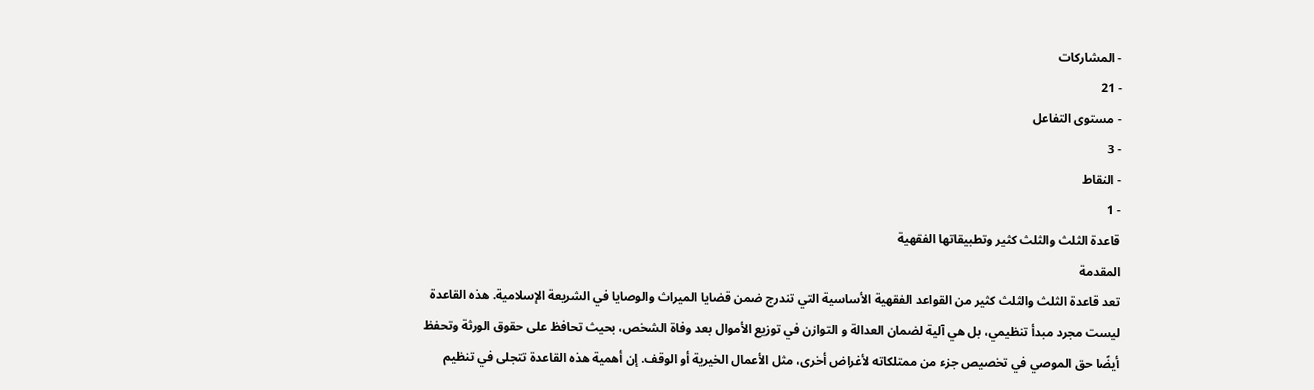- المشاركات
- 21
- مستوى التفاعل
- 3
- النقاط
- 1
قاعدة الثلث والثلث كثير وتطبيقاتها الفقهية
المقدمة
تعد قاعدة الثلث والثلث كثير من القواعد الفقهية الأساسية التي تندرج ضمن قضايا الميراث والوصايا في الشريعة الإسلامية. هذه القاعدة ليست مجرد مبدأ تنظيمي، بل هي آلية لضمان العدالة و التوازن في توزيع الأموال بعد وفاة الشخص، بحيث تحافظ على حقوق الورثة وتحفظ أيضًا حق الموصي في تخصيص جزء من ممتلكاته لأغراض أخرى، مثل الأعمال الخيرية أو الوقف. إن أهمية هذه القاعدة تتجلى في تنظيم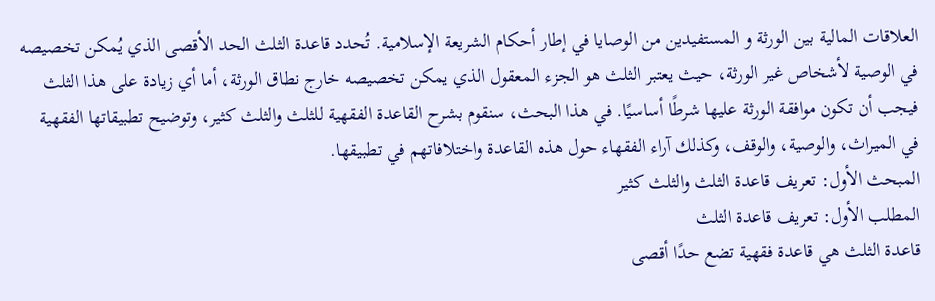العلاقات المالية بين الورثة و المستفيدين من الوصايا في إطار أحكام الشريعة الإسلامية. تُحدد قاعدة الثلث الحد الأقصى الذي يُمكن تخصيصه في الوصية لأشخاص غير الورثة، حيث يعتبر الثلث هو الجزء المعقول الذي يمكن تخصيصه خارج نطاق الورثة، أما أي زيادة على هذا الثلث فيجب أن تكون موافقة الورثة عليها شرطًا أساسيًا. في هذا البحث، سنقوم بشرح القاعدة الفقهية للثلث والثلث كثير، وتوضيح تطبيقاتها الفقهية في الميراث، والوصية، والوقف، وكذلك آراء الفقهاء حول هذه القاعدة واختلافاتهم في تطبيقها.
المبحث الأول: تعريف قاعدة الثلث والثلث كثير
المطلب الأول: تعريف قاعدة الثلث
قاعدة الثلث هي قاعدة فقهية تضع حدًا أقصى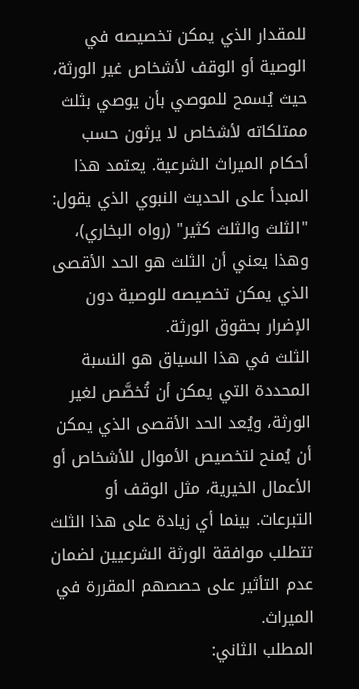للمقدار الذي يمكن تخصيصه في الوصية أو الوقف لأشخاص غير الورثة، حيث يُسمح للموصي بأن يوصي بثلث ممتلكاته لأشخاص لا يرثون حسب أحكام الميراث الشرعية. يعتمد هذا المبدأ على الحديث النبوي الذي يقول: "الثلث والثلث كثير" (رواه البخاري)، وهذا يعني أن الثلث هو الحد الأقصى الذي يمكن تخصيصه للوصية دون الإضرار بحقوق الورثة.
الثلث في هذا السياق هو النسبة المحددة التي يمكن أن تُخصَّص لغير الورثة، ويُعد الحد الأقصى الذي يمكن أن يُمنح لتخصيص الأموال للأشخاص أو الأعمال الخيرية، مثل الوقف أو التبرعات. بينما أي زيادة على هذا الثلث تتطلب موافقة الورثة الشرعيين لضمان عدم التأثير على حصصهم المقررة في الميراث.
المطلب الثاني: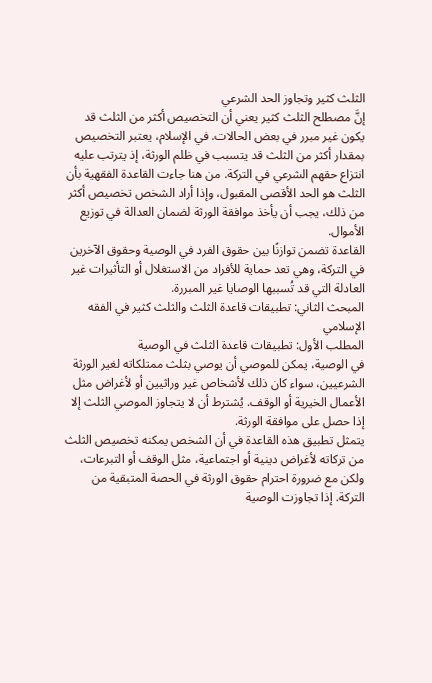الثلث كثير وتجاوز الحد الشرعي
إنَّ مصطلح الثلث كثير يعني أن التخصيص أكثر من الثلث قد يكون غير مبرر في بعض الحالات. في الإسلام، يعتبر التخصيص بمقدار أكثر من الثلث قد يتسبب في ظلم الورثة، إذ يترتب عليه انتزاع حقهم الشرعي في التركة. من هنا جاءت القاعدة الفقهية بأن الثلث هو الحد الأقصى المقبول، وإذا أراد الشخص تخصيص أكثر من ذلك، يجب أن يأخذ موافقة الورثة لضمان العدالة في توزيع الأموال.
القاعدة تضمن توازنًا بين حقوق الفرد في الوصية وحقوق الآخرين في التركة، وهي تعد حماية للأفراد من الاستغلال أو التأثيرات غير العادلة التي قد تُسببها الوصايا غير المبررة.
المبحث الثاني: تطبيقات قاعدة الثلث والثلث كثير في الفقه الإسلامي
المطلب الأول: تطبيقات قاعدة الثلث في الوصية
في الوصية، يمكن للموصي أن يوصي بثلث ممتلكاته لغير الورثة الشرعيين، سواء كان ذلك لأشخاص غير وراثيين أو لأغراض مثل الأعمال الخيرية أو الوقف. يُشترط أن لا يتجاوز الموصي الثلث إلا إذا حصل على موافقة الورثة.
يتمثل تطبيق هذه القاعدة في أن الشخص يمكنه تخصيص الثلث من تركاته لأغراض دينية أو اجتماعية، مثل الوقف أو التبرعات، ولكن مع ضرورة احترام حقوق الورثة في الحصة المتبقية من التركة. إذا تجاوزت الوصية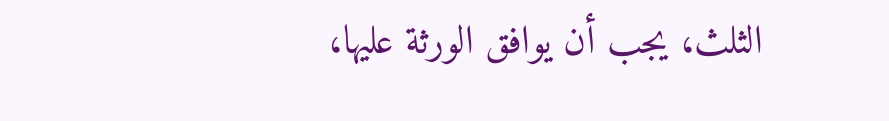الثلث، يجب أن يوافق الورثة عليها،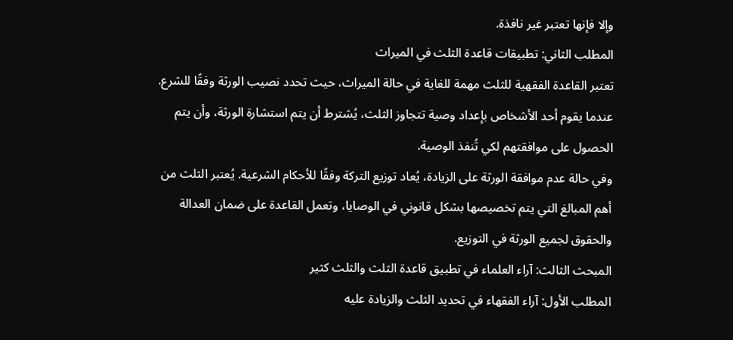وإلا فإنها تعتبر غير نافذة.
المطلب الثاني: تطبيقات قاعدة الثلث في الميراث
تعتبر القاعدة الفقهية للثلث مهمة للغاية في حالة الميراث، حيث تحدد نصيب الورثة وفقًا للشرع. عندما يقوم أحد الأشخاص بإعداد وصية تتجاوز الثلث، يُشترط أن يتم استشارة الورثة، وأن يتم الحصول على موافقتهم لكي تُنفذ الوصية.
وفي حالة عدم موافقة الورثة على الزيادة، يُعاد توزيع التركة وفقًا للأحكام الشرعية. يُعتبر الثلث من أهم المبالغ التي يتم تخصيصها بشكل قانوني في الوصايا، وتعمل القاعدة على ضمان العدالة والحقوق لجميع الورثة في التوزيع.
المبحث الثالث: آراء العلماء في تطبيق قاعدة الثلث والثلث كثير
المطلب الأول: آراء الفقهاء في تحديد الثلث والزيادة عليه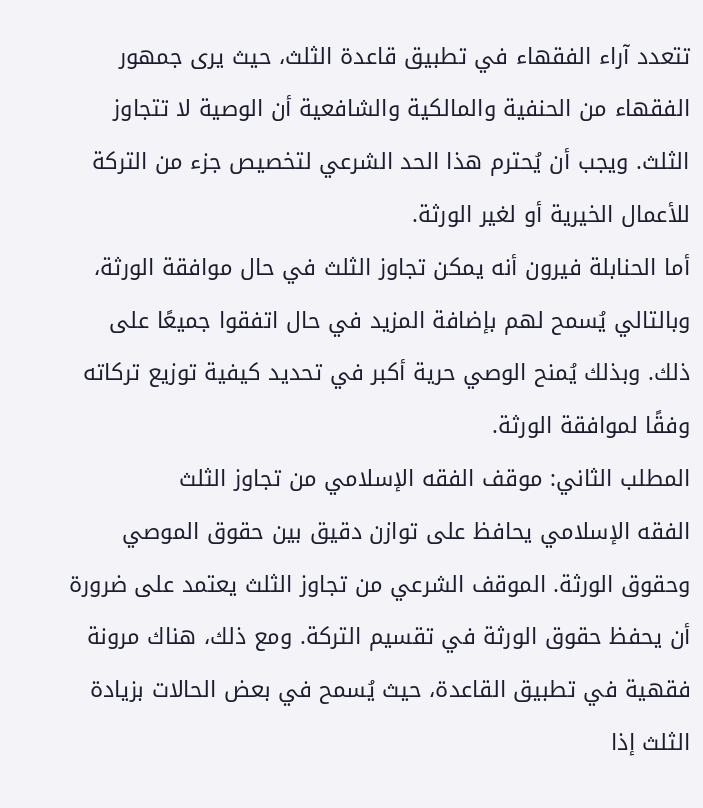تتعدد آراء الفقهاء في تطبيق قاعدة الثلث، حيث يرى جمهور الفقهاء من الحنفية والمالكية والشافعية أن الوصية لا تتجاوز الثلث. ويجب أن يُحترم هذا الحد الشرعي لتخصيص جزء من التركة للأعمال الخيرية أو لغير الورثة.
أما الحنابلة فيرون أنه يمكن تجاوز الثلث في حال موافقة الورثة، وبالتالي يُسمح لهم بإضافة المزيد في حال اتفقوا جميعًا على ذلك. وبذلك يُمنح الوصي حرية أكبر في تحديد كيفية توزيع تركاته وفقًا لموافقة الورثة.
المطلب الثاني: موقف الفقه الإسلامي من تجاوز الثلث
الفقه الإسلامي يحافظ على توازن دقيق بين حقوق الموصي وحقوق الورثة. الموقف الشرعي من تجاوز الثلث يعتمد على ضرورة أن يحفظ حقوق الورثة في تقسيم التركة. ومع ذلك، هناك مرونة فقهية في تطبيق القاعدة، حيث يُسمح في بعض الحالات بزيادة الثلث إذا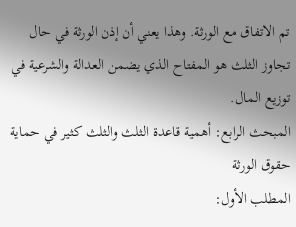تم الاتفاق مع الورثة. وهذا يعني أن إذن الورثة في حال تجاوز الثلث هو المفتاح الذي يضمن العدالة والشرعية في توزيع المال.
المبحث الرابع: أهمية قاعدة الثلث والثلث كثير في حماية حقوق الورثة
المطلب الأول: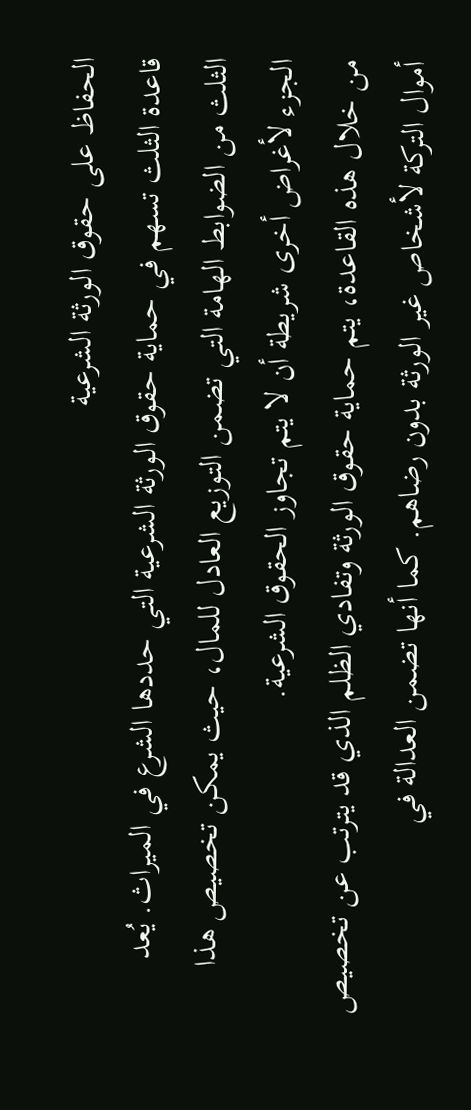الحفاظ على حقوق الورثة الشرعية
قاعدة الثلث تسهم في حماية حقوق الورثة الشرعية التي حددها الشرع في الميراث. يُعد الثلث من الضوابط الهامة التي تضمن التوزيع العادل للمال، حيث يمكن تخصيص هذا الجزء لأغراض أخرى شريطة أن لا يتم تجاوز الحقوق الشرعية.
من خلال هذه القاعدة، يتم حماية حقوق الورثة وتفادي الظلم الذي قد يترتب عن تخصيص أموال التركة لأشخاص غير الورثة بدون رضاهم. كما أنها تضمن العدالة في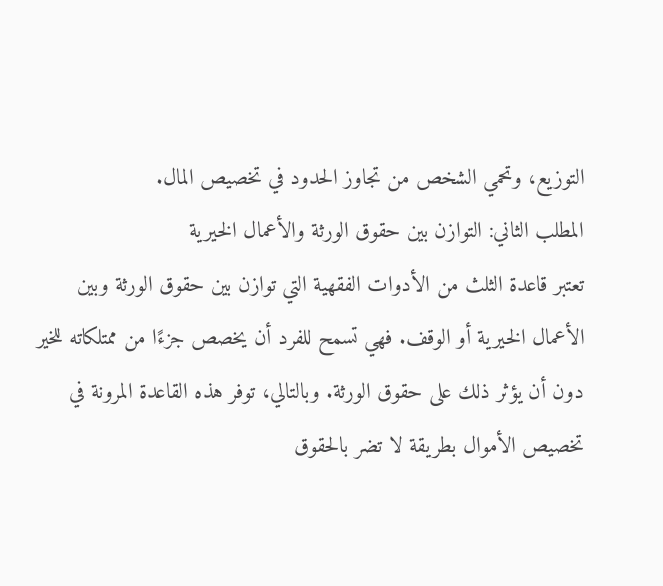التوزيع، وتحمي الشخص من تجاوز الحدود في تخصيص المال.
المطلب الثاني: التوازن بين حقوق الورثة والأعمال الخيرية
تعتبر قاعدة الثلث من الأدوات الفقهية التي توازن بين حقوق الورثة وبين الأعمال الخيرية أو الوقف. فهي تسمح للفرد أن يخصص جزءًا من ممتلكاته للخير دون أن يؤثر ذلك على حقوق الورثة. وبالتالي، توفر هذه القاعدة المرونة في تخصيص الأموال بطريقة لا تضر بالحقوق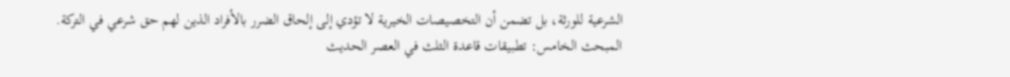الشرعية للورثة، بل تضمن أن التخصيصات الخيرية لا تؤدي إلى إلحاق الضرر بالأفراد الذين لهم حق شرعي في التركة.
المبحث الخامس: تطبيقات قاعدة الثلث في العصر الحديث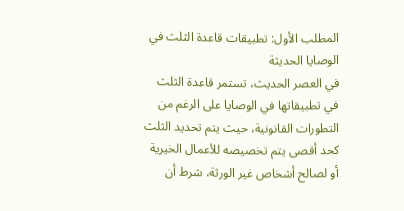المطلب الأول: تطبيقات قاعدة الثلث في الوصايا الحديثة
في العصر الحديث، تستمر قاعدة الثلث في تطبيقاتها في الوصايا على الرغم من التطورات القانونية، حيث يتم تحديد الثلث كحد أقصى يتم تخصيصه للأعمال الخيرية أو لصالح أشخاص غير الورثة، شرط أن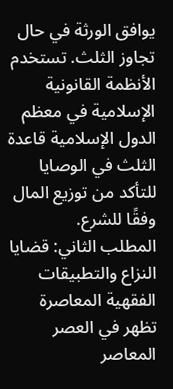يوافق الورثة في حال تجاوز الثلث. تستخدم الأنظمة القانونية الإسلامية في معظم الدول الإسلامية قاعدة الثلث في الوصايا للتأكد من توزيع المال وفقًا للشرع.
المطلب الثاني: قضايا النزاع والتطبيقات الفقهية المعاصرة
تظهر في العصر المعاصر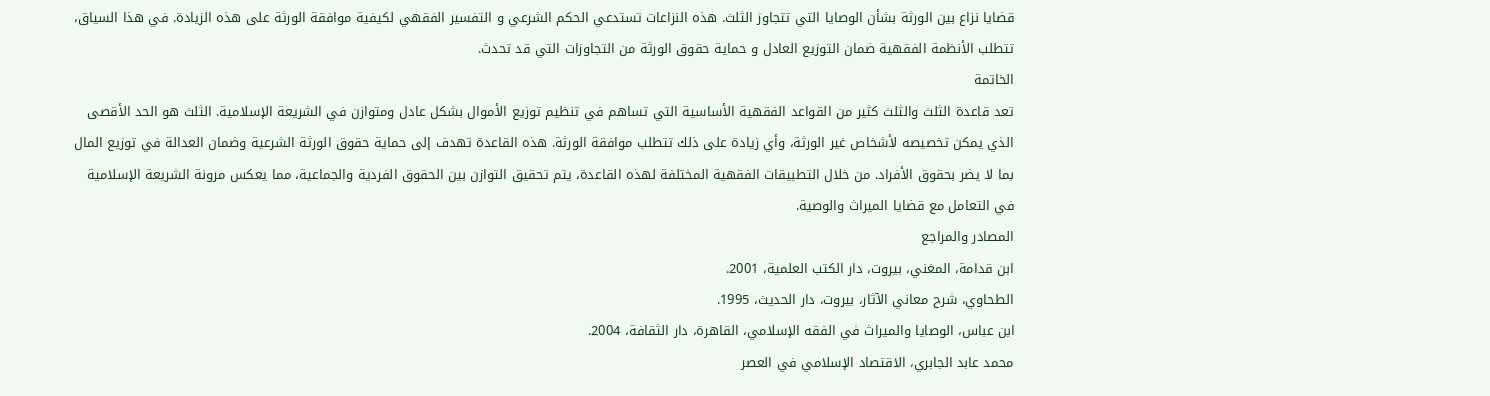قضايا نزاع بين الورثة بشأن الوصايا التي تتجاوز الثلث. هذه النزاعات تستدعي الحكم الشرعي و التفسير الفقهي لكيفية موافقة الورثة على هذه الزيادة. في هذا السياق، تتطلب الأنظمة الفقهية ضمان التوزيع العادل و حماية حقوق الورثة من التجاوزات التي قد تحدث.
الخاتمة
تعد قاعدة الثلث والثلث كثير من القواعد الفقهية الأساسية التي تساهم في تنظيم توزيع الأموال بشكل عادل ومتوازن في الشريعة الإسلامية. الثلث هو الحد الأقصى الذي يمكن تخصيصه لأشخاص غير الورثة، وأي زيادة على ذلك تتطلب موافقة الورثة. هذه القاعدة تهدف إلى حماية حقوق الورثة الشرعية وضمان العدالة في توزيع المال بما لا يضر بحقوق الأفراد. من خلال التطبيقات الفقهية المختلفة لهذه القاعدة، يتم تحقيق التوازن بين الحقوق الفردية والجماعية، مما يعكس مرونة الشريعة الإسلامية في التعامل مع قضايا الميراث والوصية.
المصادر والمراجع
ابن قدامة، المغني، بيروت، دار الكتب العلمية، 2001.
الطحاوي، شرح معاني الآثار، بيروت، دار الحديث، 1995.
ابن عباس، الوصايا والميراث في الفقه الإسلامي، القاهرة، دار الثقافة، 2004.
محمد عابد الجابري، الاقتصاد الإسلامي في العصر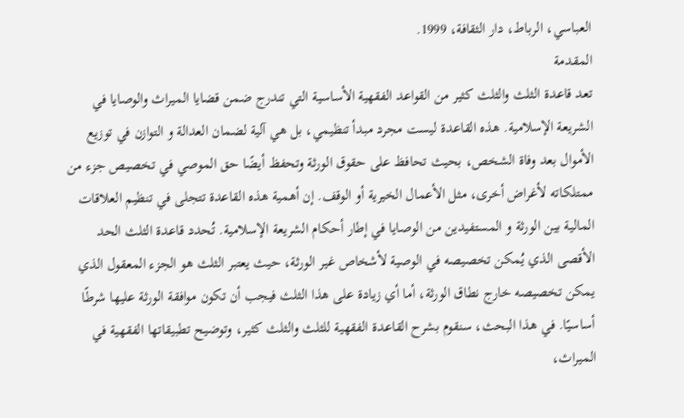العباسي، الرباط، دار الثقافة، 1999.
المقدمة
تعد قاعدة الثلث والثلث كثير من القواعد الفقهية الأساسية التي تندرج ضمن قضايا الميراث والوصايا في الشريعة الإسلامية. هذه القاعدة ليست مجرد مبدأ تنظيمي، بل هي آلية لضمان العدالة و التوازن في توزيع الأموال بعد وفاة الشخص، بحيث تحافظ على حقوق الورثة وتحفظ أيضًا حق الموصي في تخصيص جزء من ممتلكاته لأغراض أخرى، مثل الأعمال الخيرية أو الوقف. إن أهمية هذه القاعدة تتجلى في تنظيم العلاقات المالية بين الورثة و المستفيدين من الوصايا في إطار أحكام الشريعة الإسلامية. تُحدد قاعدة الثلث الحد الأقصى الذي يُمكن تخصيصه في الوصية لأشخاص غير الورثة، حيث يعتبر الثلث هو الجزء المعقول الذي يمكن تخصيصه خارج نطاق الورثة، أما أي زيادة على هذا الثلث فيجب أن تكون موافقة الورثة عليها شرطًا أساسيًا. في هذا البحث، سنقوم بشرح القاعدة الفقهية للثلث والثلث كثير، وتوضيح تطبيقاتها الفقهية في الميراث،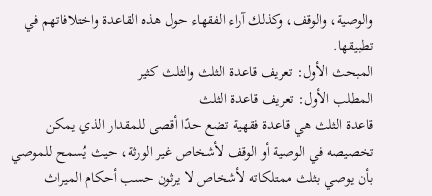والوصية، والوقف، وكذلك آراء الفقهاء حول هذه القاعدة واختلافاتهم في تطبيقها.
المبحث الأول: تعريف قاعدة الثلث والثلث كثير
المطلب الأول: تعريف قاعدة الثلث
قاعدة الثلث هي قاعدة فقهية تضع حدًا أقصى للمقدار الذي يمكن تخصيصه في الوصية أو الوقف لأشخاص غير الورثة، حيث يُسمح للموصي بأن يوصي بثلث ممتلكاته لأشخاص لا يرثون حسب أحكام الميراث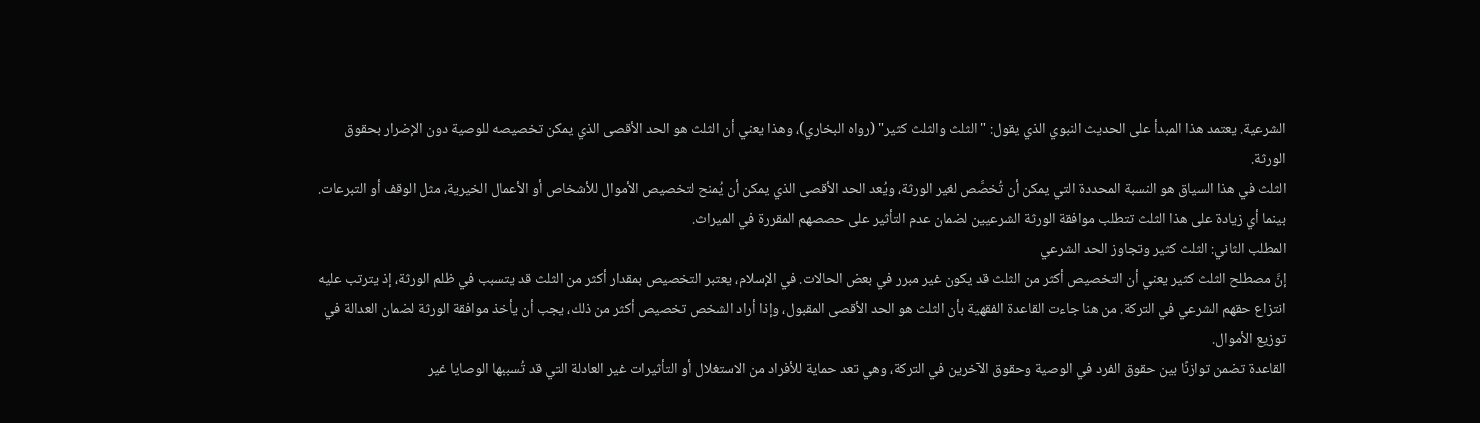الشرعية. يعتمد هذا المبدأ على الحديث النبوي الذي يقول: "الثلث والثلث كثير" (رواه البخاري)، وهذا يعني أن الثلث هو الحد الأقصى الذي يمكن تخصيصه للوصية دون الإضرار بحقوق الورثة.
الثلث في هذا السياق هو النسبة المحددة التي يمكن أن تُخصَّص لغير الورثة، ويُعد الحد الأقصى الذي يمكن أن يُمنح لتخصيص الأموال للأشخاص أو الأعمال الخيرية، مثل الوقف أو التبرعات. بينما أي زيادة على هذا الثلث تتطلب موافقة الورثة الشرعيين لضمان عدم التأثير على حصصهم المقررة في الميراث.
المطلب الثاني: الثلث كثير وتجاوز الحد الشرعي
إنَّ مصطلح الثلث كثير يعني أن التخصيص أكثر من الثلث قد يكون غير مبرر في بعض الحالات. في الإسلام، يعتبر التخصيص بمقدار أكثر من الثلث قد يتسبب في ظلم الورثة، إذ يترتب عليه انتزاع حقهم الشرعي في التركة. من هنا جاءت القاعدة الفقهية بأن الثلث هو الحد الأقصى المقبول، وإذا أراد الشخص تخصيص أكثر من ذلك، يجب أن يأخذ موافقة الورثة لضمان العدالة في توزيع الأموال.
القاعدة تضمن توازنًا بين حقوق الفرد في الوصية وحقوق الآخرين في التركة، وهي تعد حماية للأفراد من الاستغلال أو التأثيرات غير العادلة التي قد تُسببها الوصايا غير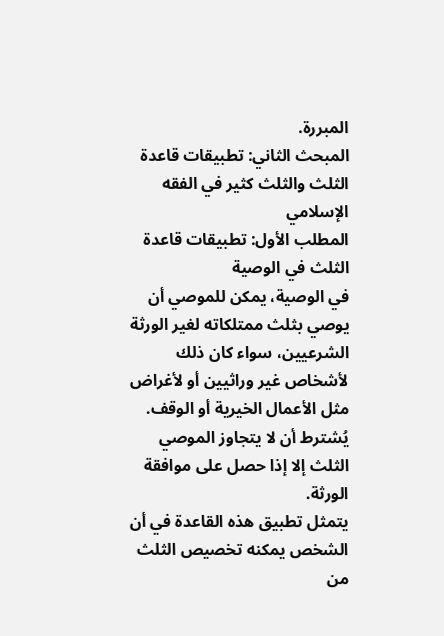المبررة.
المبحث الثاني: تطبيقات قاعدة الثلث والثلث كثير في الفقه الإسلامي
المطلب الأول: تطبيقات قاعدة الثلث في الوصية
في الوصية، يمكن للموصي أن يوصي بثلث ممتلكاته لغير الورثة الشرعيين، سواء كان ذلك لأشخاص غير وراثيين أو لأغراض مثل الأعمال الخيرية أو الوقف. يُشترط أن لا يتجاوز الموصي الثلث إلا إذا حصل على موافقة الورثة.
يتمثل تطبيق هذه القاعدة في أن الشخص يمكنه تخصيص الثلث من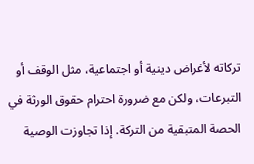تركاته لأغراض دينية أو اجتماعية، مثل الوقف أو التبرعات، ولكن مع ضرورة احترام حقوق الورثة في الحصة المتبقية من التركة. إذا تجاوزت الوصية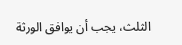الثلث، يجب أن يوافق الورثة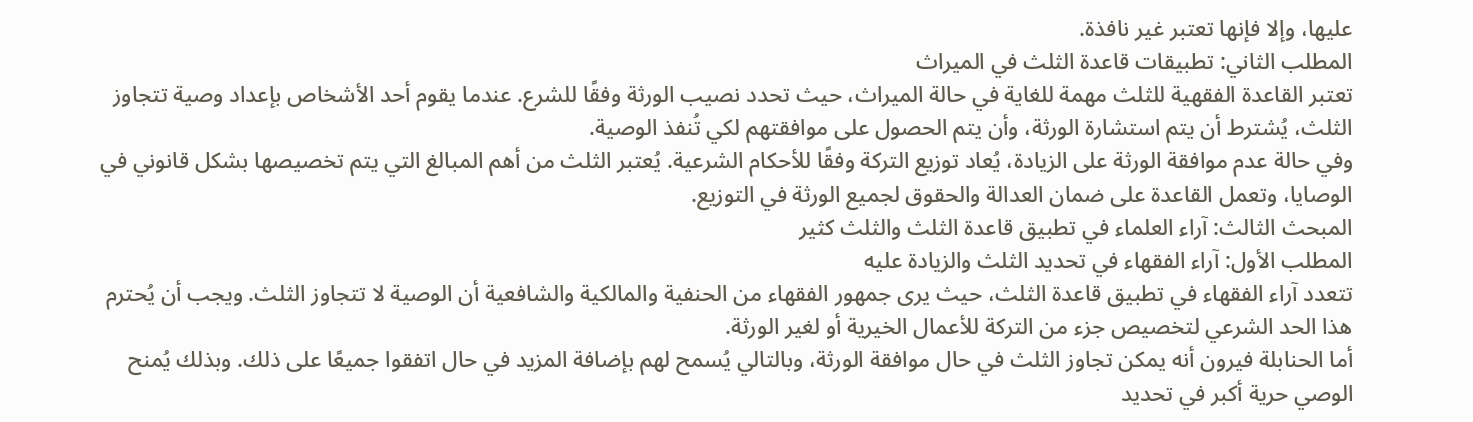عليها، وإلا فإنها تعتبر غير نافذة.
المطلب الثاني: تطبيقات قاعدة الثلث في الميراث
تعتبر القاعدة الفقهية للثلث مهمة للغاية في حالة الميراث، حيث تحدد نصيب الورثة وفقًا للشرع. عندما يقوم أحد الأشخاص بإعداد وصية تتجاوز الثلث، يُشترط أن يتم استشارة الورثة، وأن يتم الحصول على موافقتهم لكي تُنفذ الوصية.
وفي حالة عدم موافقة الورثة على الزيادة، يُعاد توزيع التركة وفقًا للأحكام الشرعية. يُعتبر الثلث من أهم المبالغ التي يتم تخصيصها بشكل قانوني في الوصايا، وتعمل القاعدة على ضمان العدالة والحقوق لجميع الورثة في التوزيع.
المبحث الثالث: آراء العلماء في تطبيق قاعدة الثلث والثلث كثير
المطلب الأول: آراء الفقهاء في تحديد الثلث والزيادة عليه
تتعدد آراء الفقهاء في تطبيق قاعدة الثلث، حيث يرى جمهور الفقهاء من الحنفية والمالكية والشافعية أن الوصية لا تتجاوز الثلث. ويجب أن يُحترم هذا الحد الشرعي لتخصيص جزء من التركة للأعمال الخيرية أو لغير الورثة.
أما الحنابلة فيرون أنه يمكن تجاوز الثلث في حال موافقة الورثة، وبالتالي يُسمح لهم بإضافة المزيد في حال اتفقوا جميعًا على ذلك. وبذلك يُمنح الوصي حرية أكبر في تحديد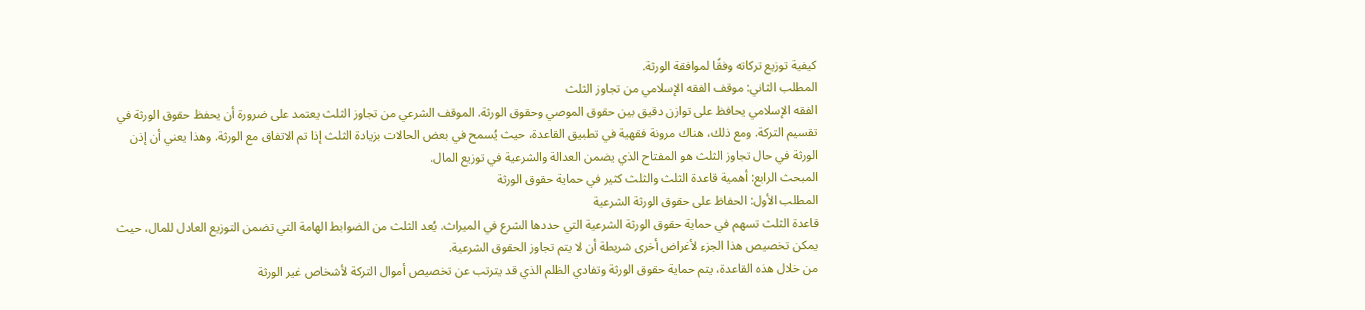كيفية توزيع تركاته وفقًا لموافقة الورثة.
المطلب الثاني: موقف الفقه الإسلامي من تجاوز الثلث
الفقه الإسلامي يحافظ على توازن دقيق بين حقوق الموصي وحقوق الورثة. الموقف الشرعي من تجاوز الثلث يعتمد على ضرورة أن يحفظ حقوق الورثة في تقسيم التركة. ومع ذلك، هناك مرونة فقهية في تطبيق القاعدة، حيث يُسمح في بعض الحالات بزيادة الثلث إذا تم الاتفاق مع الورثة. وهذا يعني أن إذن الورثة في حال تجاوز الثلث هو المفتاح الذي يضمن العدالة والشرعية في توزيع المال.
المبحث الرابع: أهمية قاعدة الثلث والثلث كثير في حماية حقوق الورثة
المطلب الأول: الحفاظ على حقوق الورثة الشرعية
قاعدة الثلث تسهم في حماية حقوق الورثة الشرعية التي حددها الشرع في الميراث. يُعد الثلث من الضوابط الهامة التي تضمن التوزيع العادل للمال، حيث يمكن تخصيص هذا الجزء لأغراض أخرى شريطة أن لا يتم تجاوز الحقوق الشرعية.
من خلال هذه القاعدة، يتم حماية حقوق الورثة وتفادي الظلم الذي قد يترتب عن تخصيص أموال التركة لأشخاص غير الورثة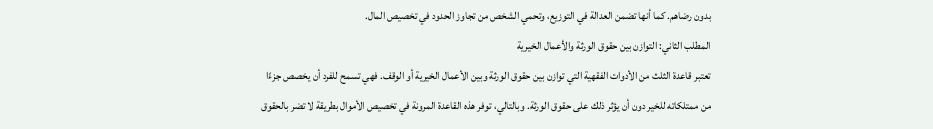بدون رضاهم. كما أنها تضمن العدالة في التوزيع، وتحمي الشخص من تجاوز الحدود في تخصيص المال.
المطلب الثاني: التوازن بين حقوق الورثة والأعمال الخيرية
تعتبر قاعدة الثلث من الأدوات الفقهية التي توازن بين حقوق الورثة وبين الأعمال الخيرية أو الوقف. فهي تسمح للفرد أن يخصص جزءًا من ممتلكاته للخير دون أن يؤثر ذلك على حقوق الورثة. وبالتالي، توفر هذه القاعدة المرونة في تخصيص الأموال بطريقة لا تضر بالحقوق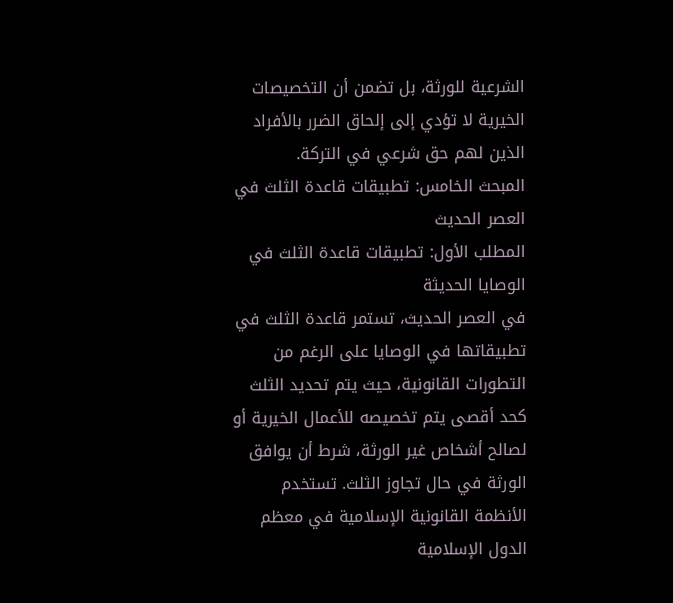الشرعية للورثة، بل تضمن أن التخصيصات الخيرية لا تؤدي إلى إلحاق الضرر بالأفراد الذين لهم حق شرعي في التركة.
المبحث الخامس: تطبيقات قاعدة الثلث في العصر الحديث
المطلب الأول: تطبيقات قاعدة الثلث في الوصايا الحديثة
في العصر الحديث، تستمر قاعدة الثلث في تطبيقاتها في الوصايا على الرغم من التطورات القانونية، حيث يتم تحديد الثلث كحد أقصى يتم تخصيصه للأعمال الخيرية أو لصالح أشخاص غير الورثة، شرط أن يوافق الورثة في حال تجاوز الثلث. تستخدم الأنظمة القانونية الإسلامية في معظم الدول الإسلامية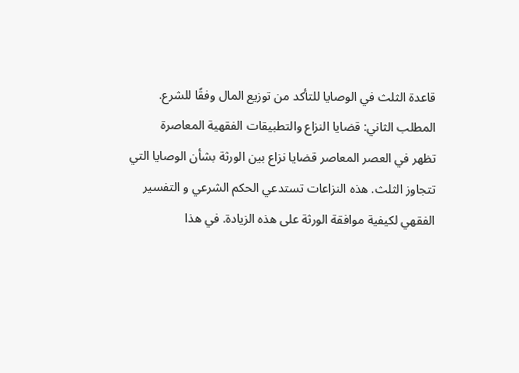قاعدة الثلث في الوصايا للتأكد من توزيع المال وفقًا للشرع.
المطلب الثاني: قضايا النزاع والتطبيقات الفقهية المعاصرة
تظهر في العصر المعاصر قضايا نزاع بين الورثة بشأن الوصايا التي تتجاوز الثلث. هذه النزاعات تستدعي الحكم الشرعي و التفسير الفقهي لكيفية موافقة الورثة على هذه الزيادة. في هذا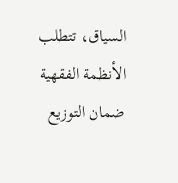السياق، تتطلب الأنظمة الفقهية ضمان التوزيع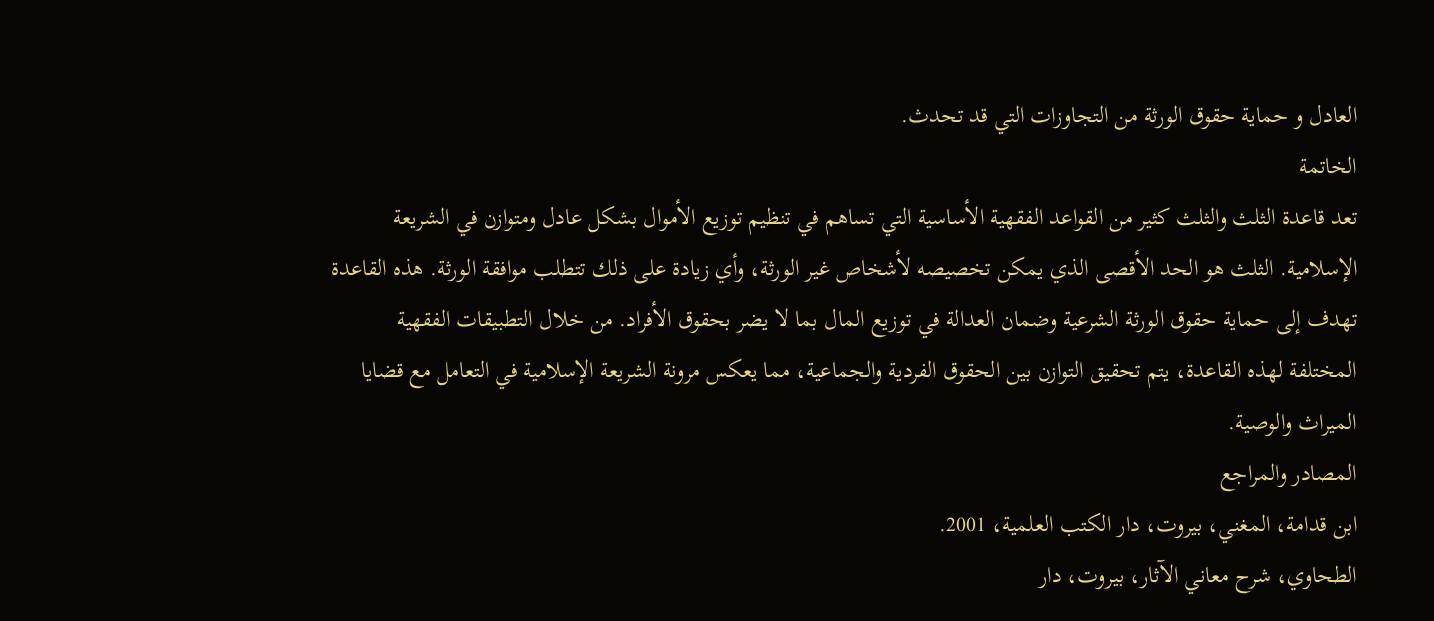العادل و حماية حقوق الورثة من التجاوزات التي قد تحدث.
الخاتمة
تعد قاعدة الثلث والثلث كثير من القواعد الفقهية الأساسية التي تساهم في تنظيم توزيع الأموال بشكل عادل ومتوازن في الشريعة الإسلامية. الثلث هو الحد الأقصى الذي يمكن تخصيصه لأشخاص غير الورثة، وأي زيادة على ذلك تتطلب موافقة الورثة. هذه القاعدة تهدف إلى حماية حقوق الورثة الشرعية وضمان العدالة في توزيع المال بما لا يضر بحقوق الأفراد. من خلال التطبيقات الفقهية المختلفة لهذه القاعدة، يتم تحقيق التوازن بين الحقوق الفردية والجماعية، مما يعكس مرونة الشريعة الإسلامية في التعامل مع قضايا الميراث والوصية.
المصادر والمراجع
ابن قدامة، المغني، بيروت، دار الكتب العلمية، 2001.
الطحاوي، شرح معاني الآثار، بيروت، دار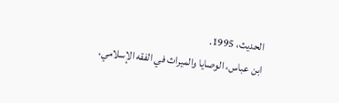الحديث، 1995.
ابن عباس، الوصايا والميراث في الفقه الإسلامي،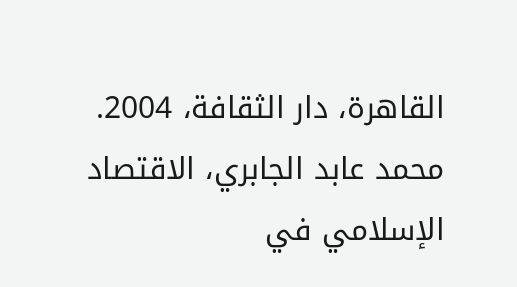القاهرة، دار الثقافة، 2004.
محمد عابد الجابري، الاقتصاد الإسلامي في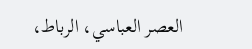العصر العباسي، الرباط،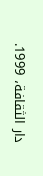دار الثقافة، 1999.